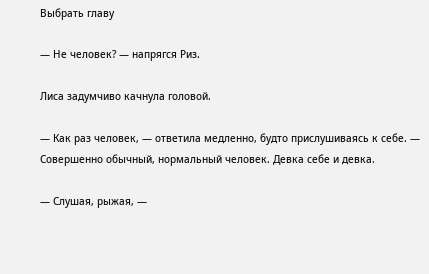Выбрать главу

— Не человек? — напрягся Риз.

Лиса задумчиво качнула головой.

— Как раз человек, — ответила медленно, будто прислушиваясь к себе. — Совершенно обычный, нормальный человек. Девка себе и девка.

— Слушая, рыжая, —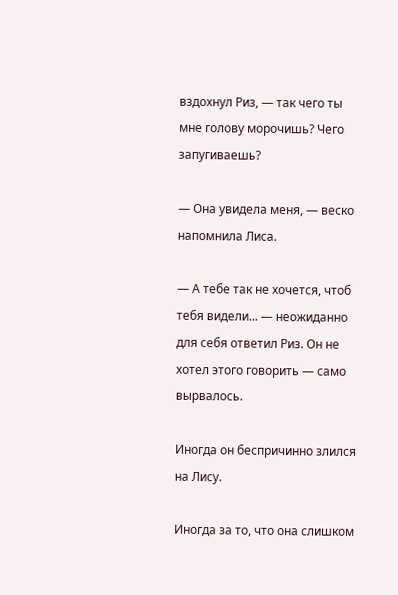вздохнул Риз, — так чего ты мне голову морочишь? Чего запугиваешь?

— Она увидела меня, — веско напомнила Лиса.

— А тебе так не хочется, чтоб тебя видели... — неожиданно для себя ответил Риз. Он не хотел этого говорить — само вырвалось.

Иногда он беспричинно злился на Лису.

Иногда за то, что она слишком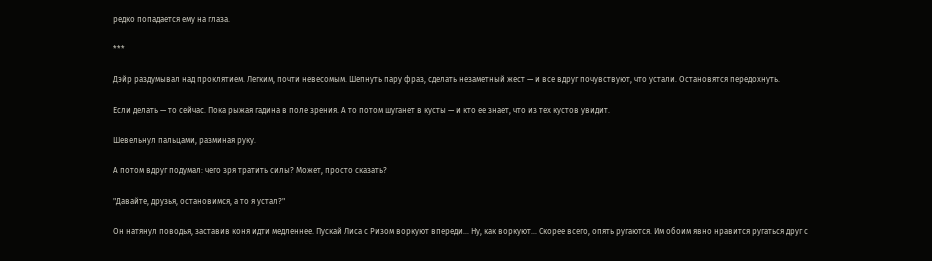редко попадается ему на глаза.

***

Дэйр раздумывал над проклятием. Легким, почти невесомым. Шепнуть пару фраз, сделать незаметный жест — и все вдруг почувствуют, что устали. Остановятся передохнуть.

Если делать — то сейчас. Пока рыжая гадина в поле зрения. А то потом шуганет в кусты — и кто ее знает, что из тех кустов увидит.

Шевельнул пальцами, разминая руку.

А потом вдруг подумал: чего зря тратить силы? Может, просто сказать?

"Давайте, друзья, остановимся, а то я устал?"

Он натянул поводья, заставив коня идти медленнее. Пускай Лиса с Ризом воркуют впереди... Ну, как воркуют... Скорее всего, опять ругаются. Им обоим явно нравится ругаться друг с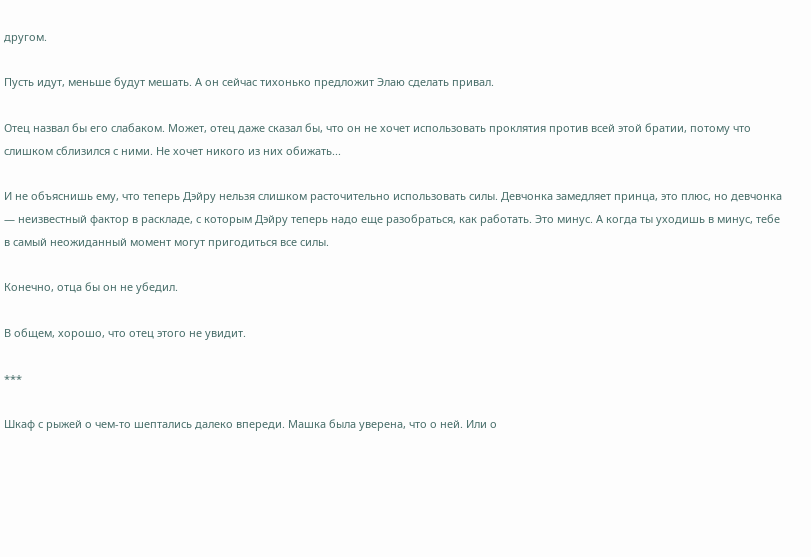другом.

Пусть идут, меньше будут мешать. А он сейчас тихонько предложит Элаю сделать привал.

Отец назвал бы его слабаком. Может, отец даже сказал бы, что он не хочет использовать проклятия против всей этой братии, потому что слишком сблизился с ними. Не хочет никого из них обижать...

И не объяснишь ему, что теперь Дэйру нельзя слишком расточительно использовать силы. Девчонка замедляет принца, это плюс, но девчонка — неизвестный фактор в раскладе, с которым Дэйру теперь надо еще разобраться, как работать. Это минус. А когда ты уходишь в минус, тебе в самый неожиданный момент могут пригодиться все силы.

Конечно, отца бы он не убедил.

В общем, хорошо, что отец этого не увидит.

***

Шкаф с рыжей о чем-то шептались далеко впереди. Машка была уверена, что о ней. Или о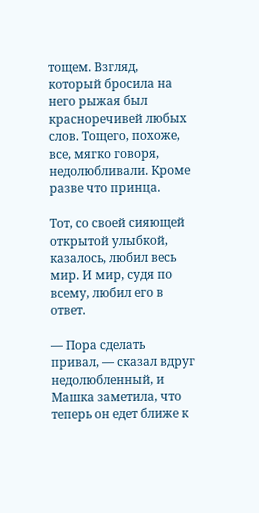тощем. Взгляд, который бросила на него рыжая был красноречивей любых слов. Тощего, похоже, все, мягко говоря, недолюбливали. Кроме разве что принца.

Тот, со своей сияющей открытой улыбкой, казалось, любил весь мир. И мир, судя по всему, любил его в ответ.

— Пора сделать привал, — сказал вдруг недолюбленный, и Машка заметила, что теперь он едет ближе к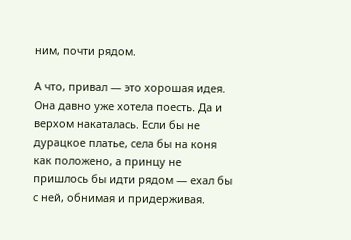ним, почти рядом.

А что, привал — это хорошая идея. Она давно уже хотела поесть. Да и верхом накаталась. Если бы не дурацкое платье, села бы на коня как положено, а принцу не пришлось бы идти рядом — ехал бы с ней, обнимая и придерживая.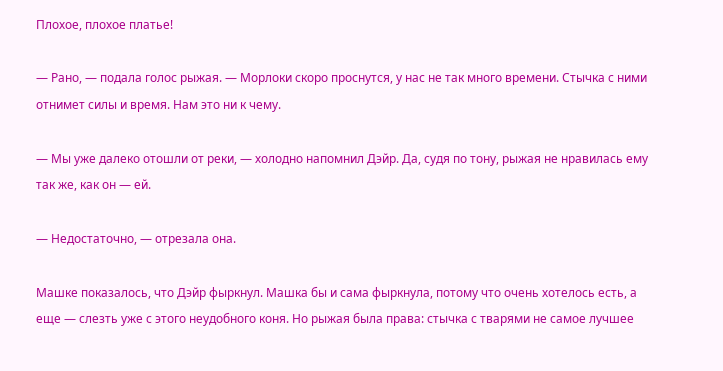Плохое, плохое платье!

— Рано, — подала голос рыжая. — Морлоки скоро проснутся, у нас не так много времени. Стычка с ними отнимет силы и время. Нам это ни к чему.

— Мы уже далеко отошли от реки, — холодно напомнил Дэйр. Да, судя по тону, рыжая не нравилась ему так же, как он — ей.

— Недостаточно, — отрезала она.

Машке показалось, что Дэйр фыркнул. Машка бы и сама фыркнула, потому что очень хотелось есть, а еще — слезть уже с этого неудобного коня. Но рыжая была права: стычка с тварями не самое лучшее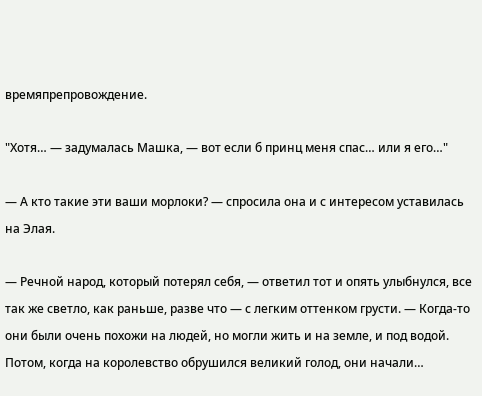времяпрепровождение.

"Хотя… — задумалась Машка, — вот если б принц меня спас… или я его…"

— А кто такие эти ваши морлоки? — спросила она и с интересом уставилась на Элая.

— Речной народ, который потерял себя, — ответил тот и опять улыбнулся, все так же светло, как раньше, разве что — с легким оттенком грусти. — Когда-то они были очень похожи на людей, но могли жить и на земле, и под водой. Потом, когда на королевство обрушился великий голод, они начали…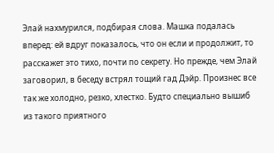Элай нахмурился, подбирая слова. Машка подалась вперед: ей вдруг показалось, что он если и продолжит, то расскажет это тихо, почти по секрету. Но прежде, чем Элай заговорил, в беседу встрял тощий гад Дэйр. Произнес все так же холодно, резко, хлестко. Будто специально вышиб из такого приятного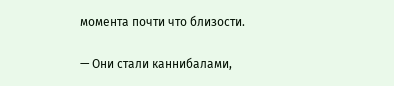момента почти что близости.

— Они стали каннибалами,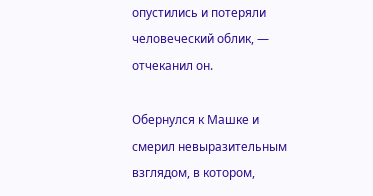опустились и потеряли человеческий облик, — отчеканил он.

Обернулся к Машке и смерил невыразительным взглядом, в котором,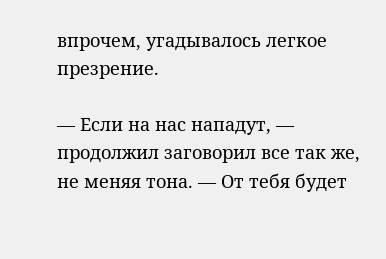впрочем, угадывалось легкое презрение.

— Если на нас нападут, — продолжил заговорил все так же, не меняя тона. — От тебя будет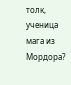толк, ученица мага из Мордора?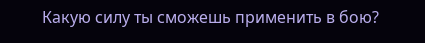Какую силу ты сможешь применить в бою?